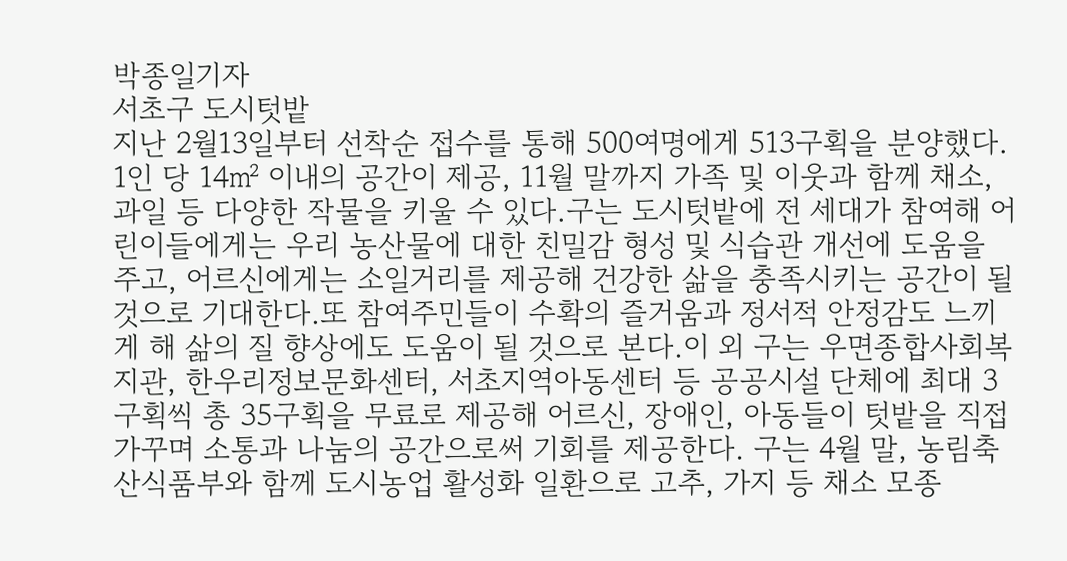박종일기자
서초구 도시텃밭
지난 2월13일부터 선착순 접수를 통해 500여명에게 513구획을 분양했다. 1인 당 14㎡ 이내의 공간이 제공, 11월 말까지 가족 및 이웃과 함께 채소, 과일 등 다양한 작물을 키울 수 있다.구는 도시텃밭에 전 세대가 참여해 어린이들에게는 우리 농산물에 대한 친밀감 형성 및 식습관 개선에 도움을 주고, 어르신에게는 소일거리를 제공해 건강한 삶을 충족시키는 공간이 될 것으로 기대한다.또 참여주민들이 수확의 즐거움과 정서적 안정감도 느끼게 해 삶의 질 향상에도 도움이 될 것으로 본다.이 외 구는 우면종합사회복지관, 한우리정보문화센터, 서초지역아동센터 등 공공시설 단체에 최대 3구획씩 총 35구획을 무료로 제공해 어르신, 장애인, 아동들이 텃밭을 직접 가꾸며 소통과 나눔의 공간으로써 기회를 제공한다. 구는 4월 말, 농림축산식품부와 함께 도시농업 활성화 일환으로 고추, 가지 등 채소 모종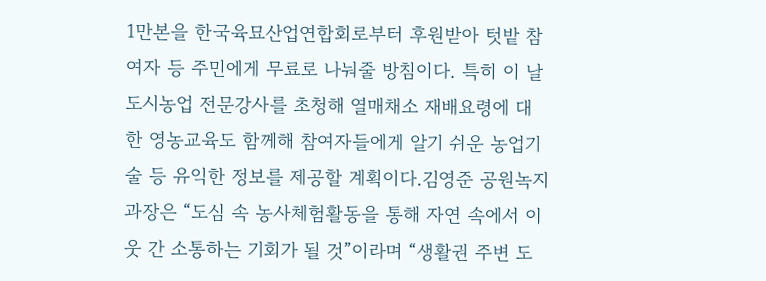1만본을 한국육묘산업연합회로부터 후원받아 텃밭 참여자 등 주민에게 무료로 나눠줄 방침이다. 특히 이 날 도시농업 전문강사를 초청해 열매채소 재배요령에 대한 영농교육도 함께해 참여자들에게 알기 쉬운 농업기술 등 유익한 정보를 제공할 계획이다.김영준 공원녹지과장은 “도심 속 농사체험활동을 통해 자연 속에서 이웃 간 소통하는 기회가 될 것”이라며 “생활권 주변 도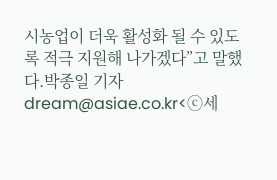시농업이 더욱 활성화 될 수 있도록 적극 지원해 나가겠다”고 말했다.박종일 기자 dream@asiae.co.kr<ⓒ세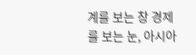계를 보는 창 경제를 보는 눈, 아시아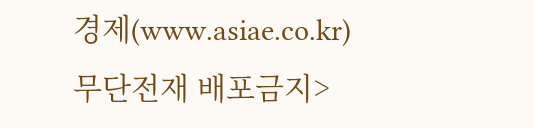경제(www.asiae.co.kr) 무단전재 배포금지>